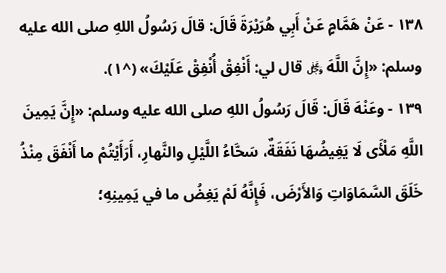١٣٨ - عَنْ هَمَّامٍ عَنْ أَبِي هُرَيْرَةَ قَالَ: قالَ رَسُولُ اللهِ صلى الله عليه وسلم: «إِنَّ اللَّهَ ﷿ قال لي: أَنْفِقْ أُنْفِقْ عَلَيْكَ» (^١).
١٣٩ - وعَنْهَ قَالَ: قَالَ رَسُولُ اللهِ صلى الله عليه وسلم: «إِنَّ يَمِينَ اللَّهِ مَلْأَى لَا يَغِيضُهَا نَفَقَةٌ، سَحَّاءُ اللَّيْلِ والنَّهارِ، أَرَأَيْتُمْ ما أَنْفَقَ مِنْذُ خَلَقَ السَّمَاوَاتِ وَالأَرْضَ، فَإِنَّهُ لَمْ يَغِضُ ما في يَمِينِهِ؛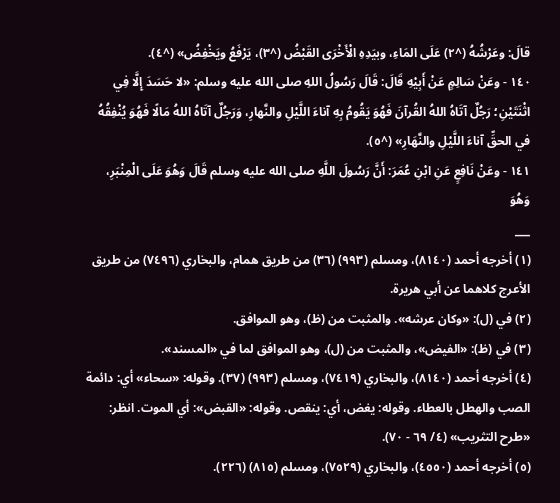قالَ: وعَرْشُهُ (^٢) عَلَى المَاءِ، وبيَدِهِ الْأَخْرَى القَبْضُ (^٣)، يَرْفَعُ ويَخْفِضُ» (^٤).
١٤٠ - وعَنْ سَالِمٍ عَنْ أَبِيْهِ قَالَ: قَالَ رَسُولُ اللهِ صلى الله عليه وسلم: «لا حَسَدَ إِلَّا فِي اثْنَتَيْنِ؛ رَجُلٌ آتَاهُ اللهُ القُرآنَ فَهُوَ يَقُومُ بِهِ آناءَ اللَّيْلِ والنَّهارِ، وَرَجُلٌ آتَاهُ اللهُ مَالًا فَهُوَ يُنْفِقُهُ في الحقِّ آناءَ اللَّيْلِ والنَّهَارِ» (^٥).
١٤١ - وعَنْ نَافِعٍ عَنِ ابْنِ عُمَرَ: أَنَّ رَسُولَ اللَّهِ صلى الله عليه وسلم قَالَ وَهُوَ عَلَى الْمِنْبَرِ، وَهُوَ
___
(١) أخرجه أحمد (٨١٤٠)، ومسلم (٩٩٣) (٣٦) من طريق همام، والبخاري (٧٤٩٦) من طريق الأعرج كلاهما عن أبي هريرة.
(٢) في (ل): «وكان عرشه». والمثبت من (ظ)، وهو الموافق.
(٣) في (ظ): «الفيض»، والمثبت من (ل)، وهو الموافق لما في «المسند».
(٤) أخرجه أحمد (٨١٤٠)، والبخاري (٧٤١٩)، ومسلم (٩٩٣) (٣٧). وقوله: «سحاء» أي: دائمة الصب والهطل بالعطاء. وقوله: يغض، أي: ينقص. وقوله: «القبض»: أي الموت. انظر: «طرح التثريب» (٤/ ٦٩ - ٧٠).
(٥) أخرجه أحمد (٤٥٥٠)، والبخاري (٧٥٢٩)، ومسلم (٨١٥) (٢٢٦).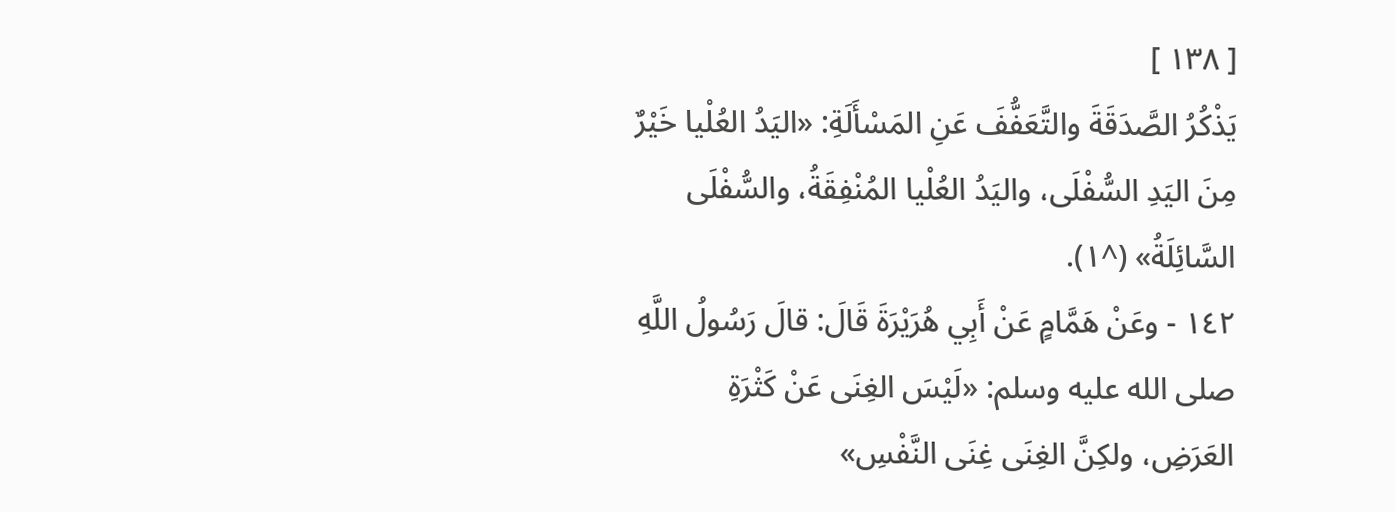[ ١٣٨ ]
يَذْكُرُ الصَّدَقَةَ والتَّعَفُّفَ عَنِ المَسْأَلَةِ: «اليَدُ العُلْيا خَيْرٌ مِنَ اليَدِ السُّفْلَى، واليَدُ العُلْيا المُنْفِقَةُ، والسُّفْلَى السَّائِلَةُ» (^١).
١٤٢ - وعَنْ هَمَّامٍ عَنْ أَبِي هُرَيْرَةَ قَالَ: قالَ رَسُولُ اللَّهِ صلى الله عليه وسلم: «لَيْسَ الغِنَى عَنْ كَثْرَةِ العَرَضِ، ولكِنَّ الغِنَى غِنَى النَّفْسِ»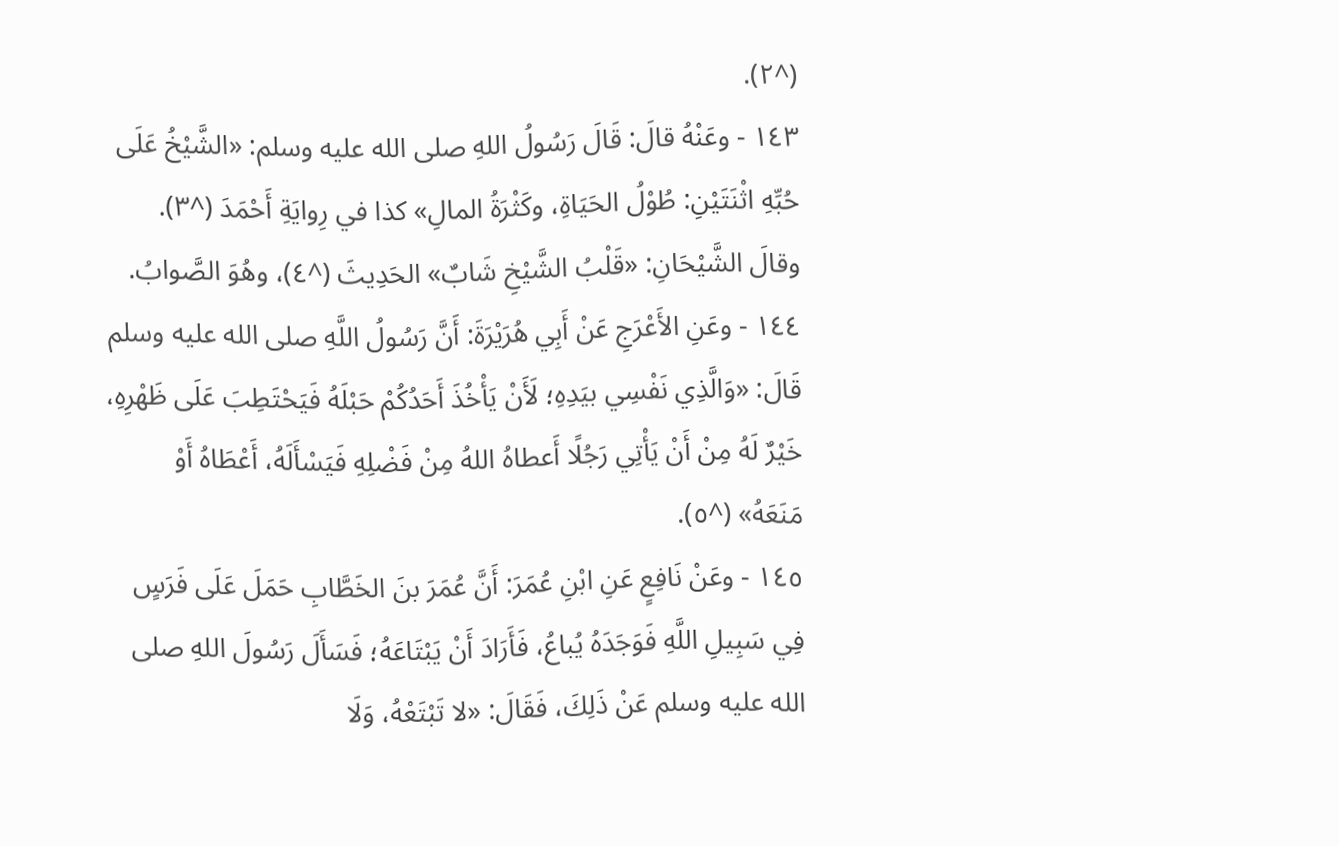(^٢).
١٤٣ - وعَنْهُ قالَ: قَالَ رَسُولُ اللهِ صلى الله عليه وسلم: «الشَّيْخُ عَلَى حُبِّهِ اثْنَتَيْنِ: طُوْلُ الحَيَاةِ، وكَثْرَةُ المالِ» كذا في رِوايَةِ أَحْمَدَ (^٣).
وقالَ الشَّيْحَانِ: «قَلْبُ الشَّيْخِ شَابٌ» الحَدِيثَ (^٤)، وهُوَ الصَّوابُ.
١٤٤ - وعَنِ الأَعْرَجِ عَنْ أَبِي هُرَيْرَةَ: أَنَّ رَسُولُ اللَّهِ صلى الله عليه وسلم قَالَ: «وَالَّذِي نَفْسِي بيَدِهِ؛ لَأَنْ يَأْخُذَ أَحَدُكُمْ حَبْلَهُ فَيَحْتَطِبَ عَلَى ظَهْرِهِ، خَيْرٌ لَهُ مِنْ أَنْ يَأْتِي رَجُلًا أَعطاهُ اللهُ مِنْ فَضْلِهِ فَيَسْأَلَهُ، أَعْطَاهُ أَوْ مَنَعَهُ» (^٥).
١٤٥ - وعَنْ نَافِعٍ عَنِ ابْنِ عُمَرَ: أَنَّ عُمَرَ بنَ الخَطَّابِ حَمَلَ عَلَى فَرَسٍ فِي سَبِيلِ اللَّهِ فَوَجَدَهُ يُباعُ، فَأَرَادَ أَنْ يَبْتَاعَهُ؛ فَسَأَلَ رَسُولَ اللهِ صلى الله عليه وسلم عَنْ ذَلِكَ، فَقَالَ: «لا تَبْتَعْهُ، وَلَا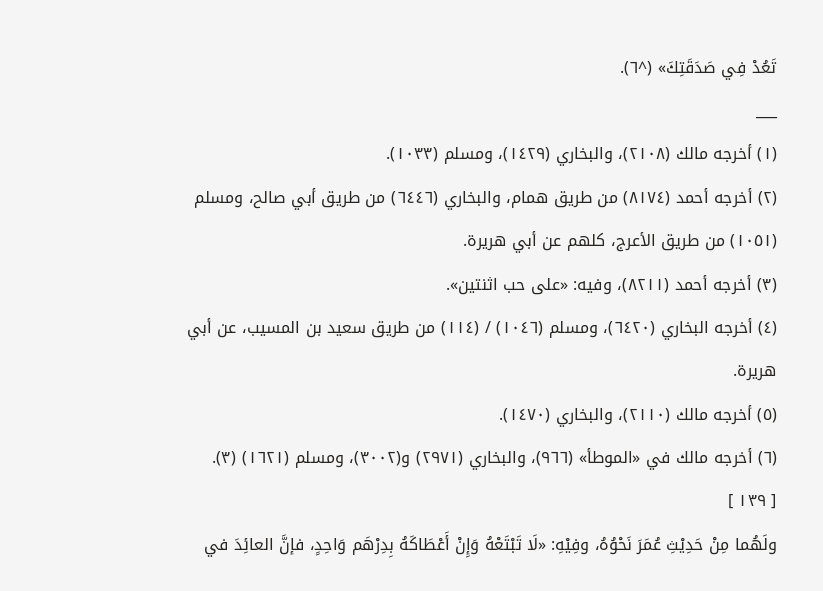تَعُدْ فِي صَدَقَتِكَ» (^٦).
___
(١) أخرجه مالك (٢١٠٨)، والبخاري (١٤٢٩)، ومسلم (١٠٣٣).
(٢) أخرجه أحمد (٨١٧٤) من طريق همام، والبخاري (٦٤٤٦) من طريق أبي صالح، ومسلم (١٠٥١) من طريق الأعرج، كلهم عن أبي هريرة.
(٣) أخرجه أحمد (٨٢١١)، وفيه: «على حب اثنتين».
(٤) أخرجه البخاري (٦٤٢٠)، ومسلم (١٠٤٦) / (١١٤) من طريق سعيد بن المسيب، عن أبي هريرة.
(٥) أخرجه مالك (٢١١٠)، والبخاري (١٤٧٠).
(٦) أخرجه مالك في «الموطأ» (٩٦٦)، والبخاري (٢٩٧١) و(٣٠٠٢)، ومسلم (١٦٢١) (٣).
[ ١٣٩ ]
ولَهُما مِنْ حَدِيْثِ عُمَرَ نَحْوُهُ، وفِيْهِ: «لَا تَبْتَعْهُ وَإِنْ أَعْطَاكَهُ بِدِرْهَم وَاحِدٍ، فإنَّ العائِدَ في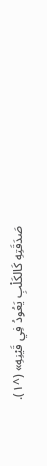صَدَقَتِهِ كَالكَلْبِ يَعُودُ فِي قَيْنِهِ» (^١).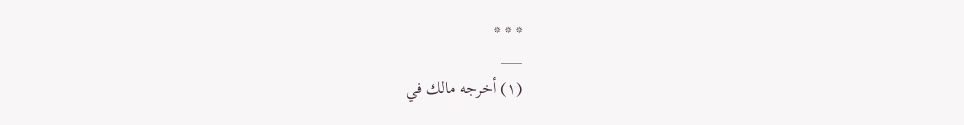* * *
___
(١) أخرجه مالك في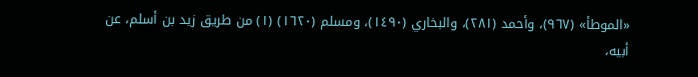«الموطأ» (٩٦٧)، وأحمد (٢٨١)، والبخاري (١٤٩٠)، ومسلم (١٦٢٠) (١) من طريق زيد بن أسلم، عن أبيه،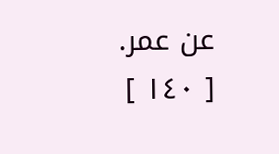عن عمر.
[ ١٤٠ ]